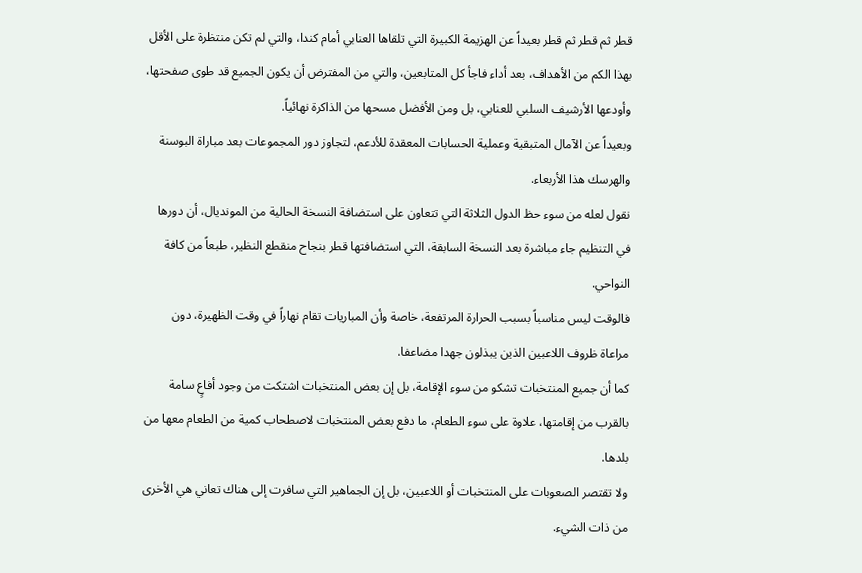قطر ثم قطر ثم قطر بعيداً عن الهزيمة الكبيرة التي تلقاها العنابي أمام كندا، والتي لم تكن منتظرة على الأقل بهذا الكم من الأهداف، بعد أداء فاجأ كل المتابعين، والتي من المفترض أن يكون الجميع قد طوى صفحتها، وأودعها الأرشيف السلبي للعنابي، بل ومن الأفضل مسحها من الذاكرة نهائياً.
وبعيداً عن الآمال المتبقية وعملية الحسابات المعقدة للأدعم، لتجاوز دور المجموعات بعد مباراة البوسنة والهرسك هذا الأربعاء.
نقول لعله من سوء حظ الدول الثلاثة التي تتعاون على استضافة النسخة الحالية من المونديال، أن دورها في التنظيم جاء مباشرة بعد النسخة السابقة، التي استضافتها قطر بنجاح منقطع النظير، طبعاً من كافة النواحي.
فالوقت ليس مناسباً بسبب الحرارة المرتفعة، خاصة وأن المباريات تقام نهاراً في وقت الظهيرة، دون مراعاة ظروف اللاعبين الذين يبذلون جهدا مضاعفا.
كما أن جميع المنتخبات تشكو من سوء الإقامة، بل إن بعض المنتخبات اشتكت من وجود أفاعٍ سامة بالقرب من إقامتها، علاوة على سوء الطعام، ما دفع بعض المنتخبات لاصطحاب كمية من الطعام معها من بلدها.
ولا تقتصر الصعوبات على المنتخبات أو اللاعبين، بل إن الجماهير التي سافرت إلى هناك تعاني هي الأخرى من ذات الشيء.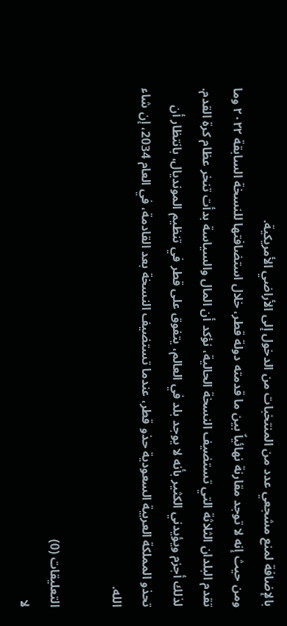بالإضافة لمنع مشجعي عدد من المنتخبات من الدخول إلى الأراضي الأمريكية.
ومن حيث إنه لا توجد مقارنة نهائياً بين ما قدمته دولة قطر، خلال استضافتها للنسخة السابقة ٢٠٢٢ وما تقدم البلدان الثلاثة التي تستضيف النسخة الحالية، نؤكد أن المال والسياسة بدأت تنخر عظام كرة القدم.
لذلك أجزم ويؤيدني الكثير بأنه لا يوجد بلد في العالم، يتفوق على قطر في تنظيم المونديال، بانتظار أن تحذو المملكة العربية السعودية حذو قطر، عندما تستضيف النسخة بعد القادمة، في العام 2034، إن شاء الله.

التعليقات (0)
لا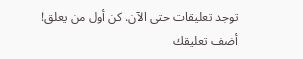توجد تعليقات حتى الآن. كن أول من يعلق!
أضف تعليقك